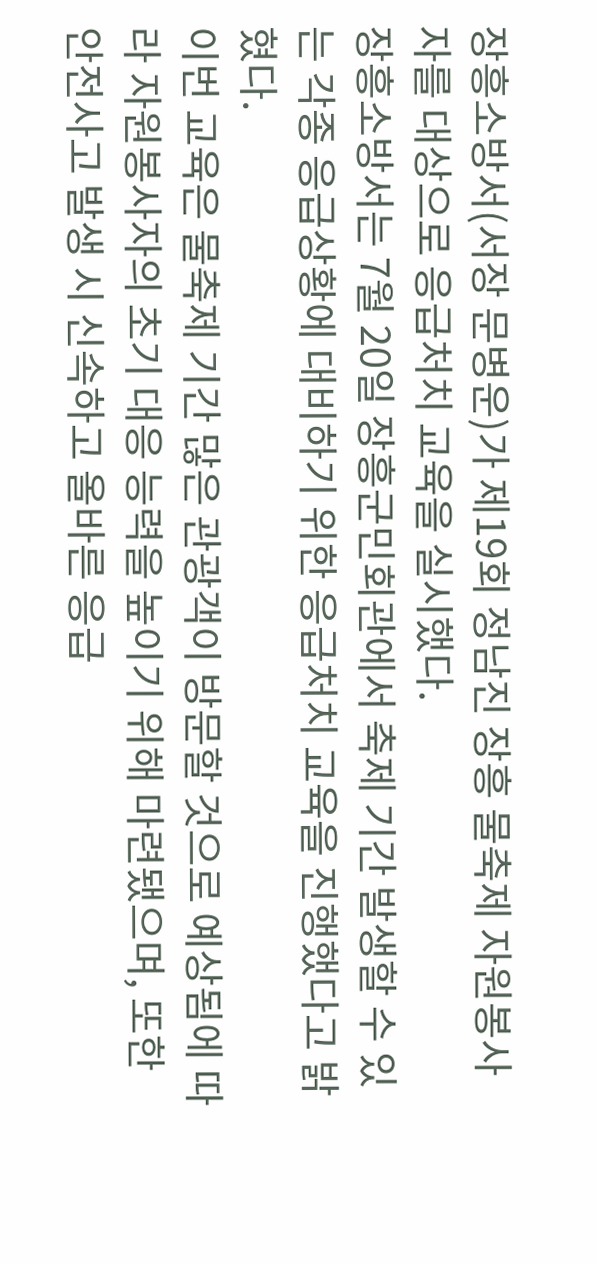장흥소방서(서장 문병운)가 제19회 정남진 장흥 물축제 자원봉사자를 대상으로 응급처치 교육을 실시했다.
장흥소방서는 7월 20일 장흥군민회관에서 축제 기간 발생할 수 있는 각종 응급상황에 대비하기 위한 응급처치 교육을 진행했다고 밝혔다.
이번 교육은 물축제 기간 많은 관광객이 방문할 것으로 예상됨에 따라 자원봉사자의 초기 대응 능력을 높이기 위해 마련됐으며, 또한 안전사고 발생 시 신속하고 올바른 응급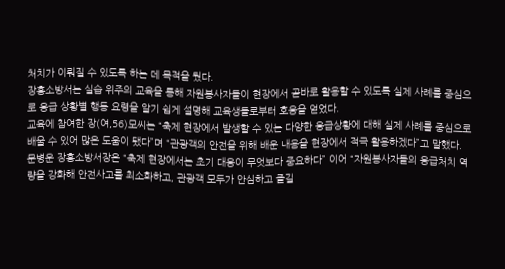처치가 이뤄질 수 있도록 하는 데 목적을 뒀다.
장흥소방서는 실습 위주의 교육을 통해 자원봉사자들이 현장에서 곧바로 활용할 수 있도록 실제 사례를 중심으로 응급 상황별 행동 요령을 알기 쉽게 설명해 교육생들로부터 호응을 얻었다.
교육에 참여한 장(여,56)모씨는 “축제 현장에서 발생할 수 있는 다양한 응급상황에 대해 실제 사례를 중심으로 배울 수 있어 많은 도움이 됐다”며 “관광객의 안전을 위해 배운 내용을 현장에서 적극 활용하겠다”고 말했다.
문병운 장흥소방서장은 “축제 현장에서는 초기 대응이 무엇보다 중요하다” 이어 “자원봉사자들의 응급처치 역량을 강화해 안전사고를 최소화하고, 관광객 모두가 안심하고 즐길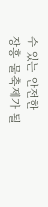수 있는 안전한 장흥 물축제가 될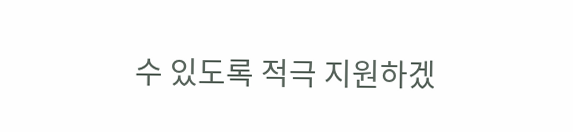수 있도록 적극 지원하겠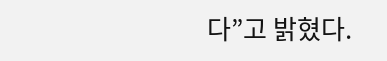다”고 밝혔다.